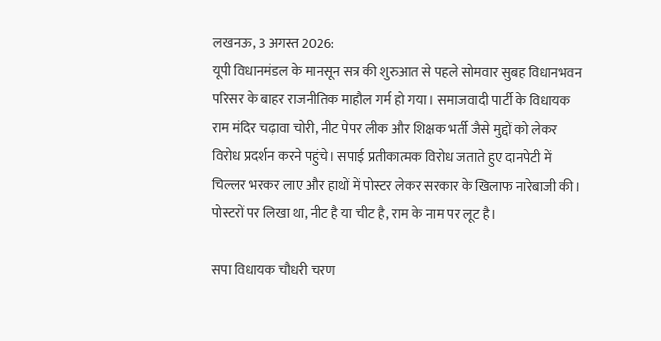लखनऊ, 3 अगस्त 2026:
यूपी विधानमंडल के मानसून सत्र की शुरुआत से पहले सोमवार सुबह विधानभवन परिसर के बाहर राजनीतिक माहौल गर्म हो गया। समाजवादी पार्टी के विधायक राम मंदिर चढ़ावा चोरी, नीट पेपर लीक और शिक्षक भर्ती जैसे मुद्दों को लेकर विरोध प्रदर्शन करने पहुंचे। सपाई प्रतीकात्मक विरोध जताते हुए दानपेटी में चिल्लर भरकर लाए और हाथों में पोस्टर लेकर सरकार के खिलाफ नारेबाजी की। पोस्टरों पर लिखा था, नीट है या चीट है, राम के नाम पर लूट है।

सपा विधायक चौधरी चरण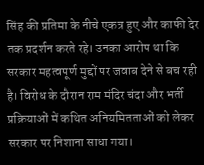सिंह की प्रतिमा के नीचे एकत्र हुए और काफी देर तक प्रदर्शन करते रहे। उनका आरोप था कि सरकार महत्वपूर्ण मुद्दों पर जवाब देने से बच रही है। विरोध के दौरान राम मंदिर चंदा और भर्ती प्रक्रियाओं में कथित अनियमितताओं को लेकर सरकार पर निशाना साधा गया।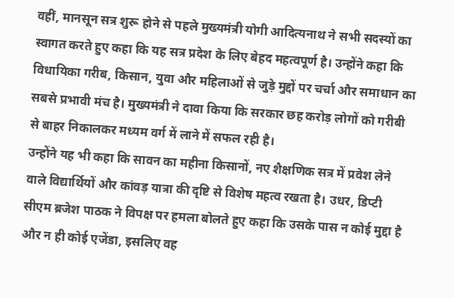वहीं, मानसून सत्र शुरू होने से पहले मुख्यमंत्री योगी आदित्यनाथ ने सभी सदस्यों का स्वागत करते हुए कहा कि यह सत्र प्रदेश के लिए बेहद महत्वपूर्ण है। उन्होंने कहा कि विधायिका गरीब, किसान, युवा और महिलाओं से जुड़े मुद्दों पर चर्चा और समाधान का सबसे प्रभावी मंच है। मुख्यमंत्री ने दावा किया कि सरकार छह करोड़ लोगों को गरीबी से बाहर निकालकर मध्यम वर्ग में लाने में सफल रही है।
उन्होंने यह भी कहा कि सावन का महीना किसानों, नए शैक्षणिक सत्र में प्रवेश लेने वाले विद्यार्थियों और कांवड़ यात्रा की दृष्टि से विशेष महत्व रखता है। उधर, डिप्टी सीएम ब्रजेश पाठक ने विपक्ष पर हमला बोलते हुए कहा कि उसके पास न कोई मुद्दा है और न ही कोई एजेंडा, इसलिए वह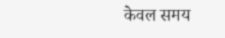केवल समय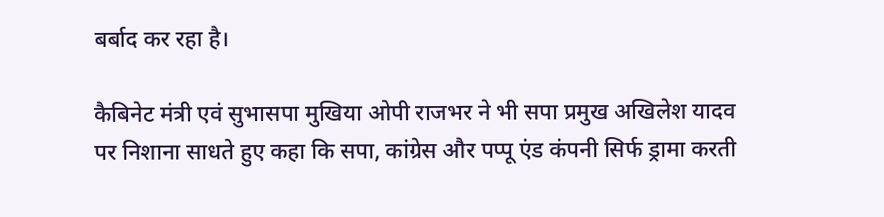बर्बाद कर रहा है।

कैबिनेट मंत्री एवं सुभासपा मुखिया ओपी राजभर ने भी सपा प्रमुख अखिलेश यादव पर निशाना साधते हुए कहा कि सपा, कांग्रेस और पप्पू एंड कंपनी सिर्फ ड्रामा करती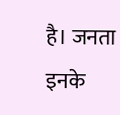है। जनता इनके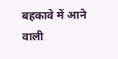बहकावे में आने वाली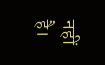नहीं है।